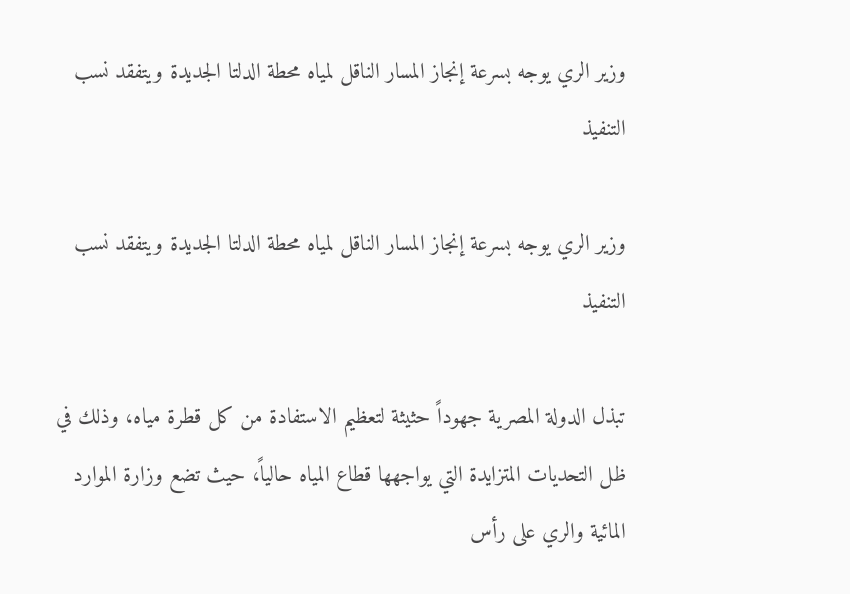وزير الري يوجه بسرعة إنجاز المسار الناقل لمياه محطة الدلتا الجديدة ويتفقد نسب التنفيذ

وزير الري يوجه بسرعة إنجاز المسار الناقل لمياه محطة الدلتا الجديدة ويتفقد نسب التنفيذ

تبذل الدولة المصرية جهوداً حثيثة لتعظيم الاستفادة من كل قطرة مياه، وذلك في ظل التحديات المتزايدة التي يواجهها قطاع المياه حالياً، حيث تضع وزارة الموارد المائية والري على رأس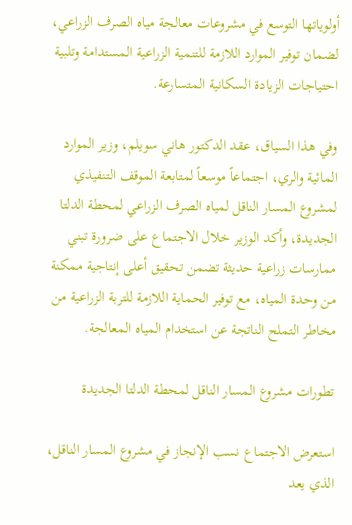أولوياتها التوسع في مشروعات معالجة مياه الصرف الزراعي، لضمان توفير الموارد اللازمة للتنمية الزراعية المستدامة وتلبية احتياجات الزيادة السكانية المتسارعة.

وفي هذا السياق، عقد الدكتور هاني سويلم، وزير الموارد المائية والري، اجتماعاً موسعاً لمتابعة الموقف التنفيذي لمشروع المسار الناقل لمياه الصرف الزراعي لمحطة الدلتا الجديدة، وأكد الوزير خلال الاجتماع على ضرورة تبني ممارسات زراعية حديثة تضمن تحقيق أعلى إنتاجية ممكنة من وحدة المياه، مع توفير الحماية اللازمة للتربة الزراعية من مخاطر التملح الناتجة عن استخدام المياه المعالجة.

تطورات مشروع المسار الناقل لمحطة الدلتا الجديدة

استعرض الاجتماع نسب الإنجاز في مشروع المسار الناقل، الذي يعد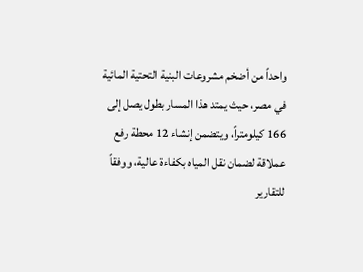واحداً من أضخم مشروعات البنية التحتية المائية في مصر، حيث يمتد هذا المسار بطول يصل إلى 166 كيلومتراً، ويتضمن إنشاء 12 محطة رفع عملاقة لضمان نقل المياه بكفاءة عالية، ووفقاً للتقارير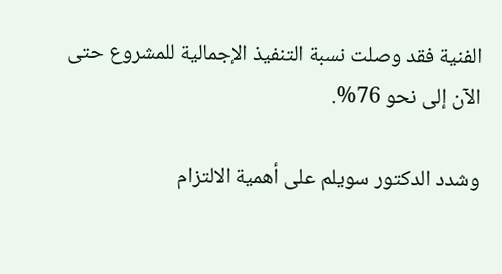الفنية فقد وصلت نسبة التنفيذ الإجمالية للمشروع حتى الآن إلى نحو 76%.

وشدد الدكتور سويلم على أهمية الالتزام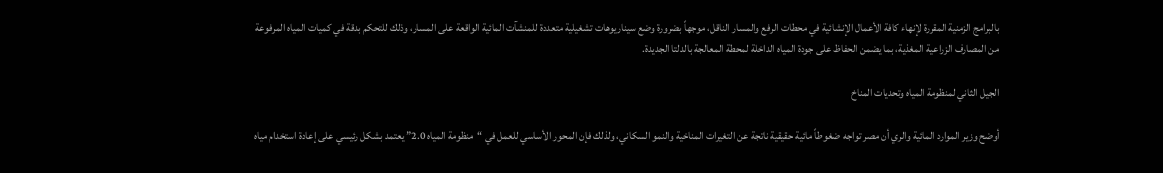بالبرامج الزمنية المقررة لإنهاء كافة الأعمال الإنشائية في محطات الرفع والمسار الناقل، موجهاً بضرورة وضع سيناريوهات تشغيلية متعددة للمنشآت المائية الواقعة على المسار، وذلك للتحكم بدقة في كميات المياه المرفوعة من المصارف الزراعية المغذية، بما يضمن الحفاظ على جودة المياه الداخلة لمحطة المعالجة بالدلتا الجديدة.

الجيل الثاني لمنظومة المياه وتحديات المناخ

أوضح وزير الموارد المائية والري أن مصر تواجه ضغوطاً مائية حقيقية ناتجة عن التغيرات المناخية والنمو السكاني، ولذلك فإن المحور الأساسي للعمل في “منظومة المياه 2.0” يعتمد بشكل رئيسي على إعادة استخدام مياه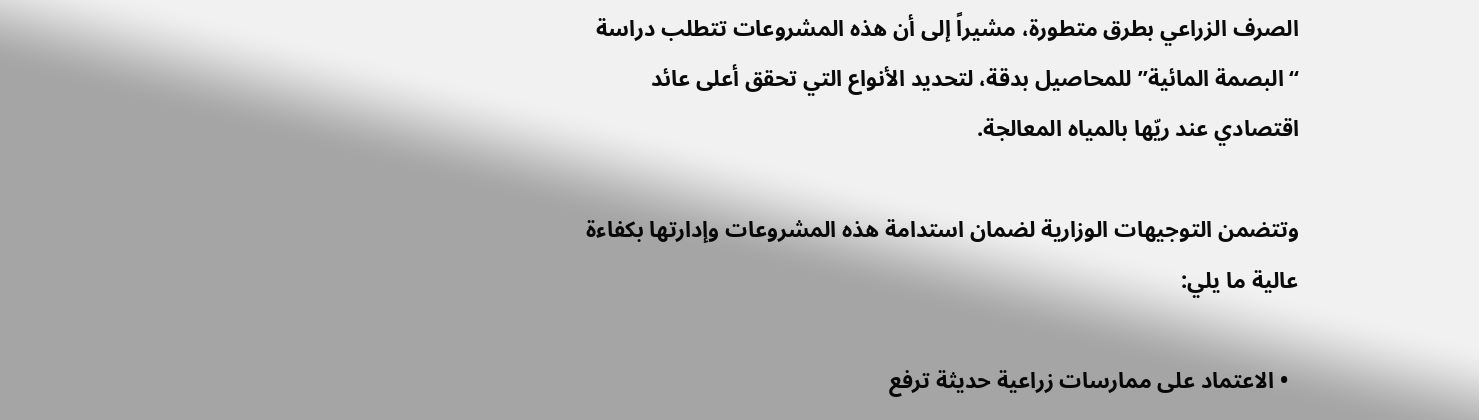الصرف الزراعي بطرق متطورة، مشيراً إلى أن هذه المشروعات تتطلب دراسة “البصمة المائية” للمحاصيل بدقة، لتحديد الأنواع التي تحقق أعلى عائد اقتصادي عند ريّها بالمياه المعالجة.

وتتضمن التوجيهات الوزارية لضمان استدامة هذه المشروعات وإدارتها بكفاءة عالية ما يلي:

  • الاعتماد على ممارسات زراعية حديثة ترفع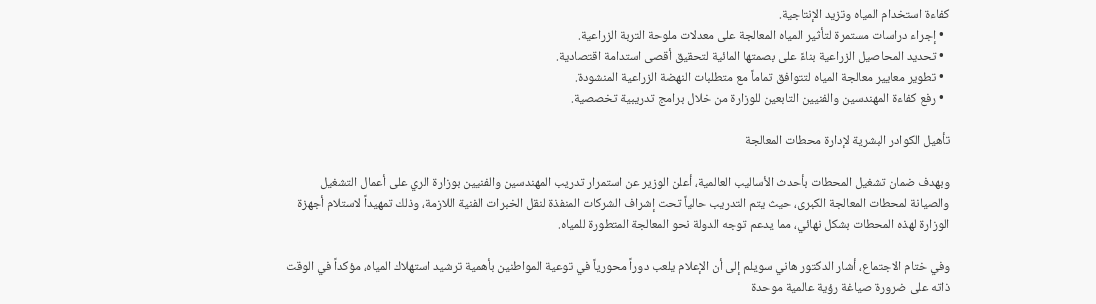كفاءة استخدام المياه وتزيد الإنتاجية.
  • إجراء دراسات مستمرة لتأثير المياه المعالجة على معدلات ملوحة التربة الزراعية.
  • تحديد المحاصيل الزراعية بناءً على بصمتها المائية لتحقيق أقصى استدامة اقتصادية.
  • تطوير معايير معالجة المياه لتتوافق تماماً مع متطلبات النهضة الزراعية المنشودة.
  • رفع كفاءة المهندسين والفنيين التابعين للوزارة من خلال برامج تدريبية تخصصية.

تأهيل الكوادر البشرية لإدارة محطات المعالجة

وبهدف ضمان تشغيل المحطات بأحدث الأساليب العالمية، أعلن الوزير عن استمرار تدريب المهندسين والفنيين بوزارة الري على أعمال التشغيل والصيانة لمحطات المعالجة الكبرى، حيث يتم التدريب حالياً تحت إشراف الشركات المنفذة لنقل الخبرات الفنية اللازمة، وذلك تمهيداً لاستلام أجهزة الوزارة لهذه المحطات بشكل نهائي، مما يدعم توجه الدولة نحو المعالجة المتطورة للمياه.

وفي ختام الاجتماع، أشار الدكتور هاني سويلم إلى أن الإعلام يلعب دوراً محورياً في توعية المواطنين بأهمية ترشيد استهلاك المياه، مؤكداً في الوقت ذاته على ضرورة صياغة رؤية عالمية موحدة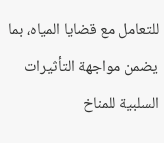للتعامل مع قضايا المياه، بما يضمن مواجهة التأثيرات السلبية للمناخ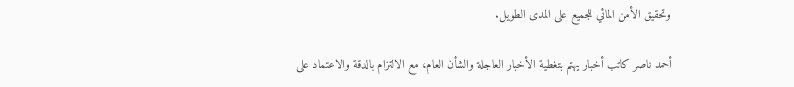وتحقيق الأمن المائي للجميع على المدى الطويل.

أحمد ناصر كاتب أخبار يهتم بتغطية الأخبار العاجلة والشأن العام، مع الالتزام بالدقة والاعتماد على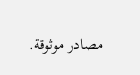مصادر موثوقة.